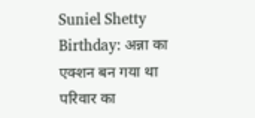Suniel Shetty Birthday: अन्ना का एक्शन बन गया था परिवार का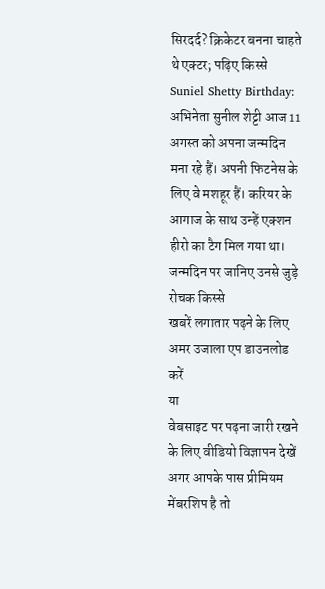सिरदर्द? क्रिकेटर बनना चाहते थे एक्टर; पढ़िए किस्से
Suniel Shetty Birthday: अभिनेता सुनील शेट्टी आज 11 अगस्त को अपना जन्मदिन मना रहे हैं। अपनी फिटनेस के लिए वे मशहूर हैं। करियर के आगाज के साथ उन्हें एक्शन हीरो का टैग मिल गया था। जन्मदिन पर जानिए उनसे जुड़े रोचक किस्से
खबरें लगातार पढ़ने के लिए अमर उजाला एप डाउनलोड करें
या
वेबसाइट पर पढ़ना जारी रखने के लिए वीडियो विज्ञापन देखें
अगर आपके पास प्रीमियम मेंबरशिप है तो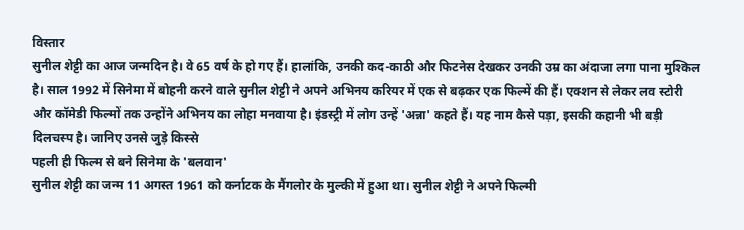विस्तार
सुनील शेट्टी का आज जन्मदिन है। वे 65 वर्ष के हो गए हैं। हालांकि, उनकी कद-काठी और फिटनेस देखकर उनकी उम्र का अंदाजा लगा पाना मुश्किल है। साल 1992 में सिनेमा में बोहनी करने वाले सुनील शेट्टी ने अपने अभिनय करियर में एक से बढ़कर एक फिल्में की हैं। एक्शन से लेकर लव स्टोरी और कॉमेडी फिल्मों तक उन्होंने अभिनय का लोहा मनवाया है। इंडस्ट्री में लोग उन्हें 'अन्ना' कहते हैं। यह नाम कैसे पड़ा, इसकी कहानी भी बड़ी दिलचस्प है। जानिए उनसे जुड़े किस्से
पहली ही फिल्म से बने सिनेमा के 'बलवान'
सुनील शेट्टी का जन्म 11 अगस्त 1961 को कर्नाटक के मैंगलोर के मुल्की में हुआ था। सुनील शेट्टी ने अपने फिल्मी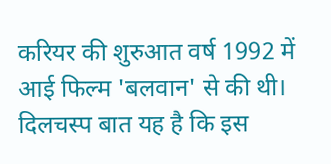करियर की शुरुआत वर्ष 1992 में आई फिल्म 'बलवान' से की थी। दिलचस्प बात यह है कि इस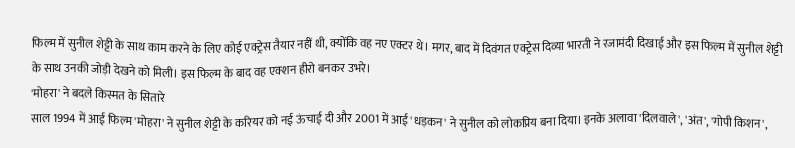फिल्म में सुनील शेट्टी के साथ काम करने के लिए कोई एक्ट्रेस तैयार नहीं थी, क्योंकि वह नए एक्टर थे। मगर, बाद में दिवंगत एक्ट्रेस दिव्या भारती ने रजामंदी दिखाई और इस फिल्म में सुनील शेट्टी के साथ उनकी जोड़ी देखने को मिली। इस फिल्म के बाद वह एक्शन हीरो बनकर उभरे।
'मोहरा' ने बदले किस्मत के सितारे
साल 1994 में आई फिल्म 'मोहरा' ने सुनील शेट्टी के करियर को नई ऊंचाई दी और 2001 में आई 'धड़कन' ने सुनील को लोकप्रिय बना दिया। इनके अलावा 'दिलवाले', 'अंत', 'गोपी किशन',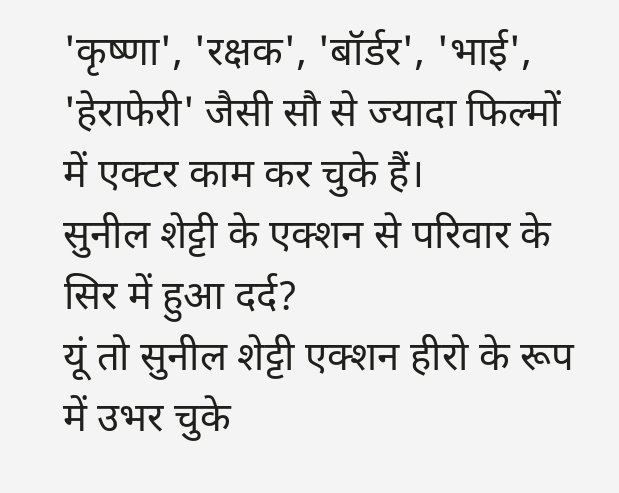'कृष्णा', 'रक्षक', 'बॉर्डर', 'भाई', 'हेराफेरी' जैसी सौ से ज्यादा फिल्मों में एक्टर काम कर चुके हैं।
सुनील शेट्टी के एक्शन से परिवार के सिर में हुआ दर्द?
यूं तो सुनील शेट्टी एक्शन हीरो के रूप में उभर चुके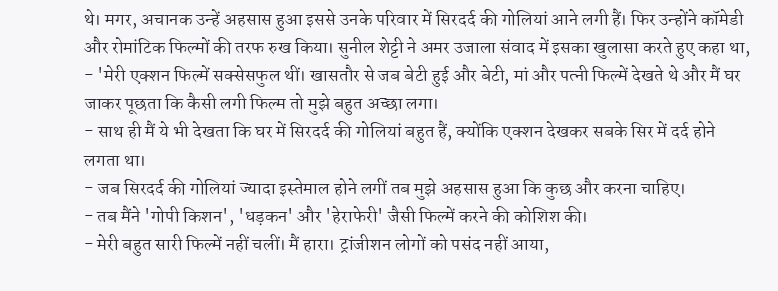थे। मगर, अचानक उन्हें अहसास हुआ इससे उनके परिवार में सिरदर्द की गोलियां आने लगी हैं। फिर उन्होंने कॉमेडी और रोमांटिक फिल्मों की तरफ रुख किया। सुनील शेट्टी ने अमर उजाला संवाद में इसका खुलासा करते हुए कहा था,
- 'मेरी एक्शन फिल्में सक्सेसफुल थीं। खासतौर से जब बेटी हुई और बेटी, मां और पत्नी फिल्में देखते थे और मैं घर जाकर पूछता कि कैसी लगी फिल्म तो मुझे बहुत अच्छा लगा।
- साथ ही मैं ये भी देखता कि घर में सिरदर्द की गोलियां बहुत हैं, क्योंकि एक्शन देखकर सबके सिर में दर्द होने लगता था।
- जब सिरदर्द की गोलियां ज्यादा इस्तेमाल होने लगीं तब मुझे अहसास हुआ कि कुछ और करना चाहिए।
- तब मैंने 'गोपी किशन', 'धड़कन' और 'हेराफेरी' जैसी फिल्में करने की कोशिश की।
- मेरी बहुत सारी फिल्में नहीं चलीं। मैं हारा। ट्रांजीशन लोगों को पसंद नहीं आया,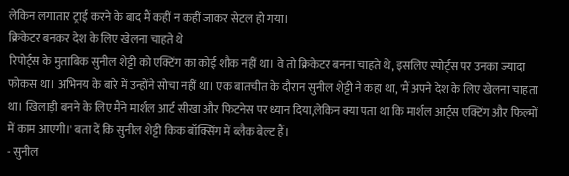लेकिन लगातार ट्राई करने के बाद मैं कहीं न कहीं जाकर सेटल हो गया।
क्रिकेटर बनकर देश के लिए खेलना चाहते थे
रिपोर्ट्स के मुताबिक सुनील शेट्टी को एक्टिंग का कोई शौक नहीं था। वे तो क्रिकेटर बनना चाहते थे, इसलिए स्पोर्ट्स पर उनका ज्यादा फोकस था। अभिनय के बारे में उन्होंने सोचा नहीं था। एक बातचीत के दौरान सुनील शेट्टी ने कहा था, 'मैं अपने देश के लिए खेलना चाहता था। खिलाड़ी बनने के लिए मैंने मार्शल आर्ट सीखा और फिटनेस पर ध्यान दिया,लेकिन क्या पता था कि मार्शल आर्ट्स एक्टिंग और फिल्मों में काम आएगी।' बता दें कि सुनील शेट्टी किक बॉक्सिंग में ब्लैक बेल्ट हैं।
- सुनील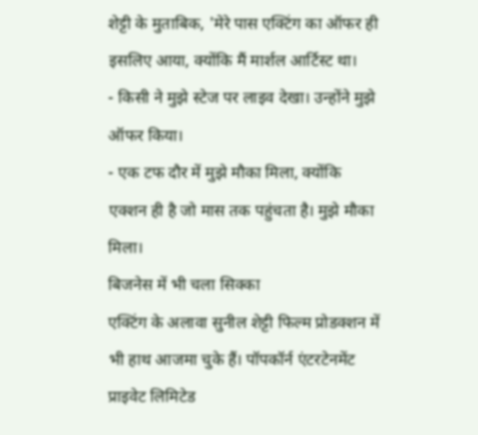शेट्टी के मुताबिक, 'मेरे पास एक्टिंग का ऑफर ही इसलिए आया, क्योंकि मैं मार्शल आर्टिस्ट था।
- किसी ने मुझे स्टेज पर लाइव देखा। उन्होंने मुझे ऑफर किया।
- एक टफ दौर में मुझे मौका मिला, क्योंकि एक्शन ही है जो मास तक पहुंचता है। मुझे मौका मिला।
बिजनेस में भी चला सिक्का
एक्टिंग के अलावा सुनील शेट्टी फिल्म प्रोडक्शन में भी हाथ आजमा चुके हैं। पॉपकॉर्न एंटरटेनमेंट प्राइवेट लिमिटेड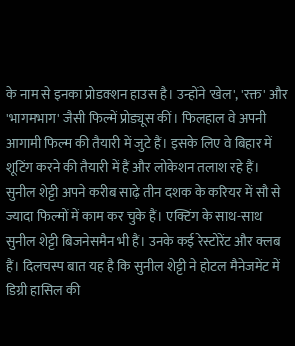के नाम से इनका प्रोडक्शन हाउस है। उन्होंने 'खेल', 'रक्त' और 'भागमभाग' जैसी फिल्में प्रोड्यूस कीं। फिलहाल वे अपनी आगामी फिल्म की तैयारी में जुटे हैं। इसके लिए वे बिहार में शूटिंग करने की तैयारी में हैं और लोकेशन तलाश रहे हैं।
सुनील शेट्टी अपने करीब साढ़े तीन दशक के करियर में सौ से ज्यादा फिल्मों में काम कर चुके हैं। एक्टिंग के साथ-साथ सुनील शेट्टी बिजनेसमैन भी हैं। उनके कई रेस्टोरेंट और क्लब हैं। दिलचस्प बात यह है कि सुनील शेट्टी ने होटल मैनेजमेंट में डिग्री हासिल की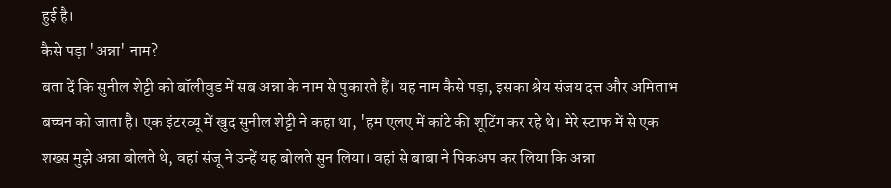हुई है।
कैसे पड़ा 'अन्ना' नाम?
बता दें कि सुनील शेट्टी को बॉलीवुड में सब अन्ना के नाम से पुकारते हैं। यह नाम कैसे पड़ा, इसका श्रेय संजय दत्त और अमिताभ बच्चन को जाता है। एक इंटरव्यू में खुद सुनील शेट्टी ने कहा था, 'हम एलए में कांटे की शूटिंग कर रहे थे। मेरे स्टाफ में से एक शख्स मुझे अन्ना बोलते थे, वहां संजू ने उन्हें यह बोलते सुन लिया। वहां से बाबा ने पिकअप कर लिया कि अन्ना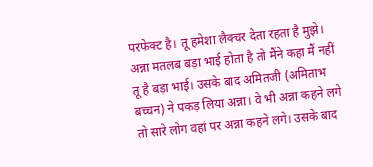परफेक्ट है। तू हमेशा लैक्चर देता रहता है मुझे। अन्ना मतलब बड़ा भाई होता है तो मैंने कहा मैं नहीं तू है बड़ा भाई। उसके बाद अमितजी (अमिताभ बच्चन) ने पकड़ लिया अन्ना। वे भी अन्ना कहने लगे तो सारे लोग वहां पर अन्ना कहने लगे। उसके बाद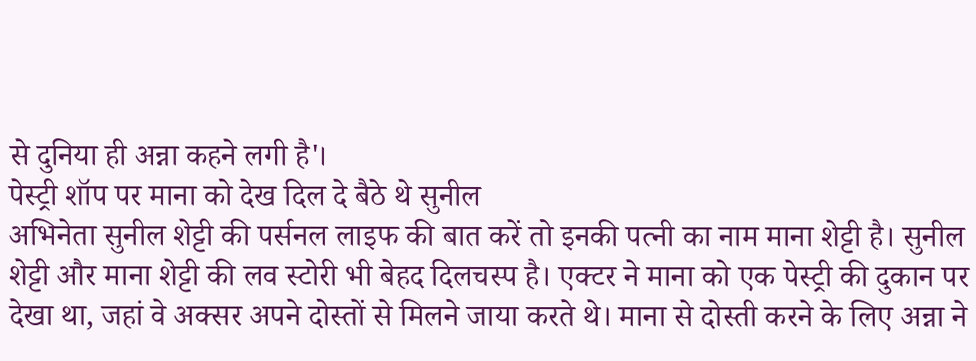से दुनिया ही अन्ना कहने लगी है'।
पेस्ट्री शॉप पर माना को देख दिल दे बैठे थे सुनील
अभिनेता सुनील शेट्टी की पर्सनल लाइफ की बात करें तो इनकी पत्नी का नाम माना शेट्टी है। सुनील शेट्टी और माना शेट्टी की लव स्टोरी भी बेहद दिलचस्प है। एक्टर ने माना को एक पेस्ट्री की दुकान पर देखा था, जहां वे अक्सर अपने दोस्तों से मिलने जाया करते थे। माना से दोस्ती करने के लिए अन्ना ने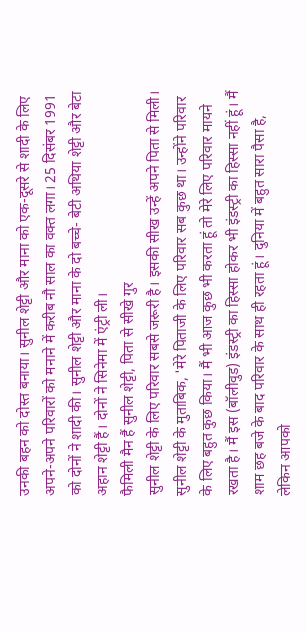उनकी बहन को दोस्त बनाया। सुनील शेट्टी और माना को एक-दूसरे से शादी के लिए अपने-अपने परिवारों को मनाने में करीब नौ साल का वक्त लगा। 25 दिसंबर 1991 को दोनों ने शादी की। सुनील शेट्टी और माना के दो बच्चे- बेटी अथिया शेट्टी और बेटा अहान शेट्टी हैं। दोनों ने सिनेमा में एंट्री ली।
फैमिली मैन हैं सुनील शेट्टी, पिता से सीखे गुर
सुनील शेट्टी के लिए परिवार सबसे जरूरी है। इसकी सीख उन्हें अपने पिता से मिली। सुनील शेट्टी के मुताबिक, 'मेरे पिताजी के लिए परिवार सब कुछ था। उन्होंने परिवार के लिए बहुत कुछ किया। मैं भी आज कुछ भी करता हूं तो मेरे लिए परिवार मायने रखता है। मैं इस (बॉलीवुड) इंडस्ट्री का हिस्सा होकर भी इंडस्ट्री का हिस्सा नहीं हूं। मैं शाम छह बजे के बाद परिवार के साथ ही रहता हूं। दुनिया में बहुत सारा पैसा है, लेकिन आपको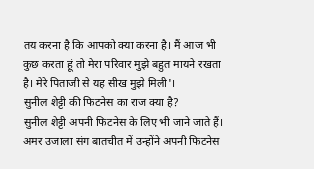तय करना है कि आपको क्या करना है। मैं आज भी कुछ करता हूं तो मेरा परिवार मुझे बहुत मायने रखता है। मेरे पिताजी से यह सीख मुझे मिली'।
सुनील शेट्टी की फिटनेस का राज क्या है?
सुनील शेट्टी अपनी फिटनेस के लिए भी जाने जाते हैं। अमर उजाला संग बातचीत में उन्होंने अपनी फिटनेस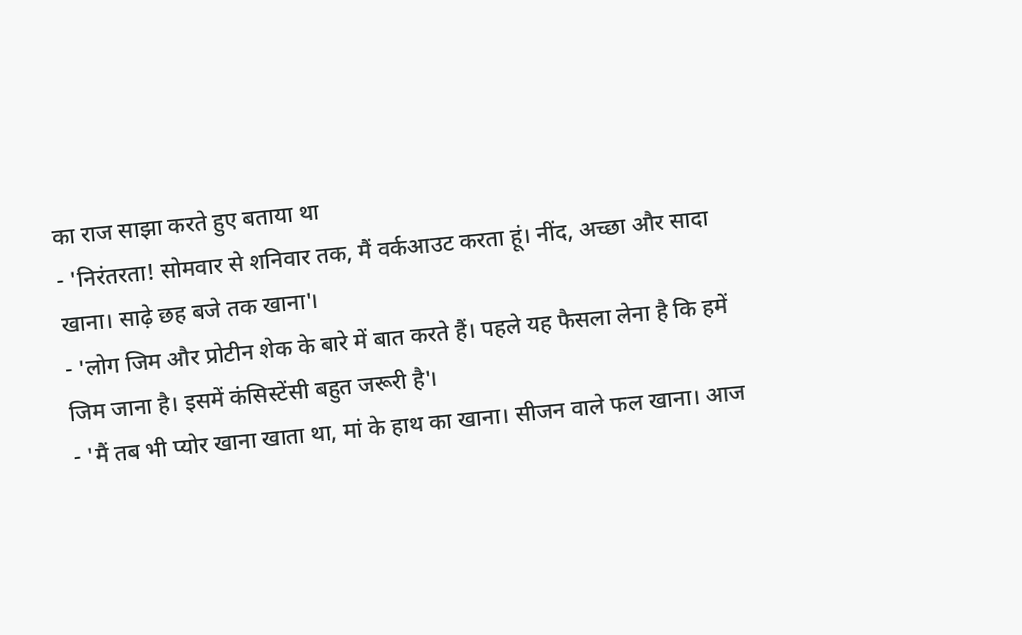का राज साझा करते हुए बताया था
- 'निरंतरता! सोमवार से शनिवार तक, मैं वर्कआउट करता हूं। नींद, अच्छा और सादा खाना। साढ़े छह बजे तक खाना'।
- 'लोग जिम और प्रोटीन शेक के बारे में बात करते हैं। पहले यह फैसला लेना है कि हमें जिम जाना है। इसमें कंसिस्टेंसी बहुत जरूरी है'।
- 'मैं तब भी प्योर खाना खाता था, मां के हाथ का खाना। सीजन वाले फल खाना। आज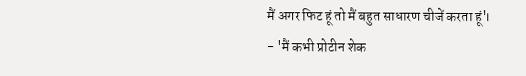मैं अगर फिट हूं तो मैं बहुत साधारण चीजें करता हूं'।
- 'मैं कभी प्रोटीन शेक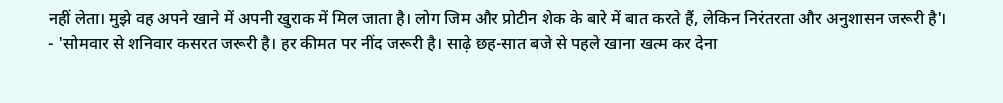नहीं लेता। मुझे वह अपने खाने में अपनी खुराक में मिल जाता है। लोग जिम और प्रोटीन शेक के बारे में बात करते हैं, लेकिन निरंतरता और अनुशासन जरूरी है'।
- 'सोमवार से शनिवार कसरत जरूरी है। हर कीमत पर नींद जरूरी है। साढ़े छह-सात बजे से पहले खाना खत्म कर देना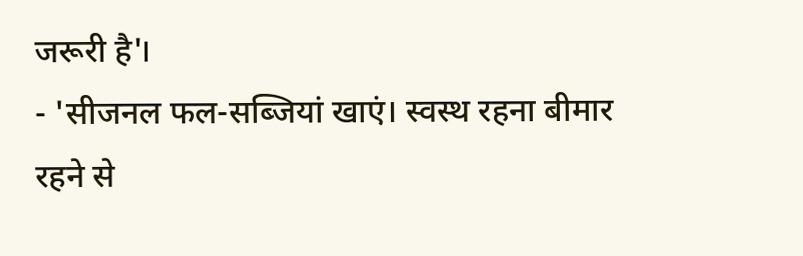जरूरी है'।
- 'सीजनल फल-सब्जियां खाएं। स्वस्थ रहना बीमार रहने से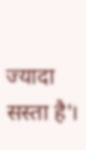ज्यादा सस्ता है'।